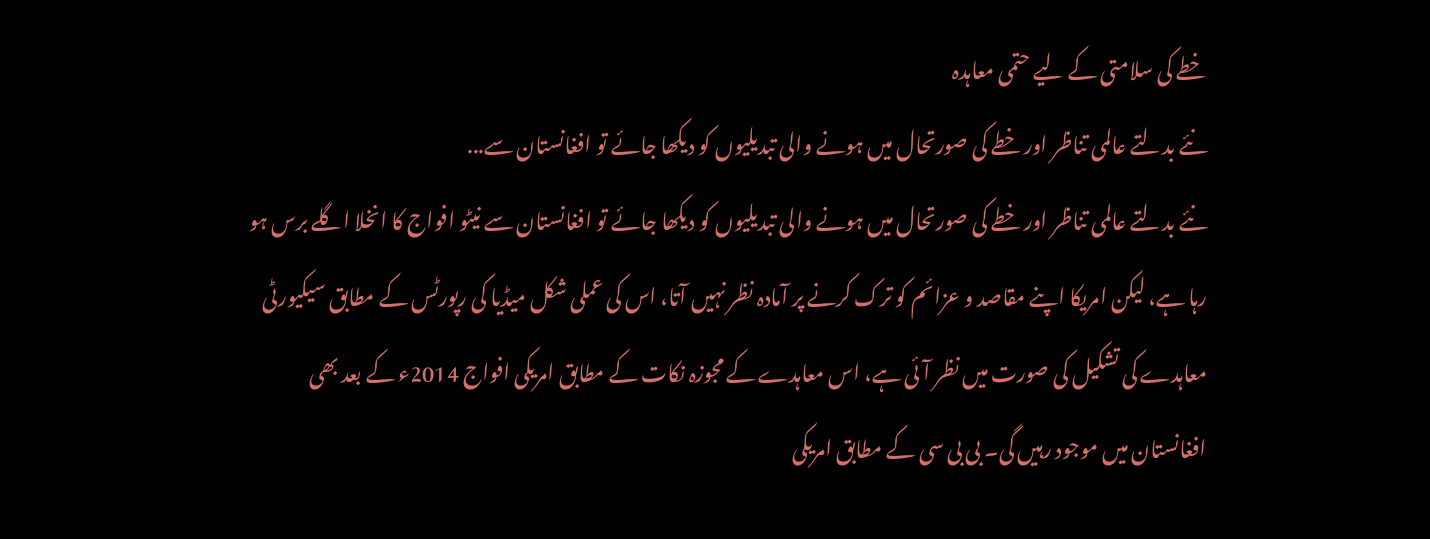خطے کی سلامتی کے لیے حتمی معاہدہ
نئے بدلتے عالمی تناظر اور خطے کی صورتحال میں ہونے والی تبدیلیوں کو دیکھا جائے تو افغانستان سے...
نئے بدلتے عالمی تناظر اور خطے کی صورتحال میں ہونے والی تبدیلیوں کو دیکھا جائے تو افغانستان سے نیٹو افواج کا انخلا اگلے برس ہو رہا ہے، لیکن امریکا اپنے مقاصد و عزائم کو ترک کرنے پر آمادہ نظر نہیں آتا، اس کی عملی شکل میڈیا کی رپورٹس کے مطابق سیکیورٹی معاہدے کی تشکیل کی صورت میں نظر آئی ہے، اس معاہدے کے مجوزہ نکات کے مطابق امریکی افواج 2014ء کے بعد بھی افغانستان میں موجود رہیں گی۔ بی بی سی کے مطابق امریکی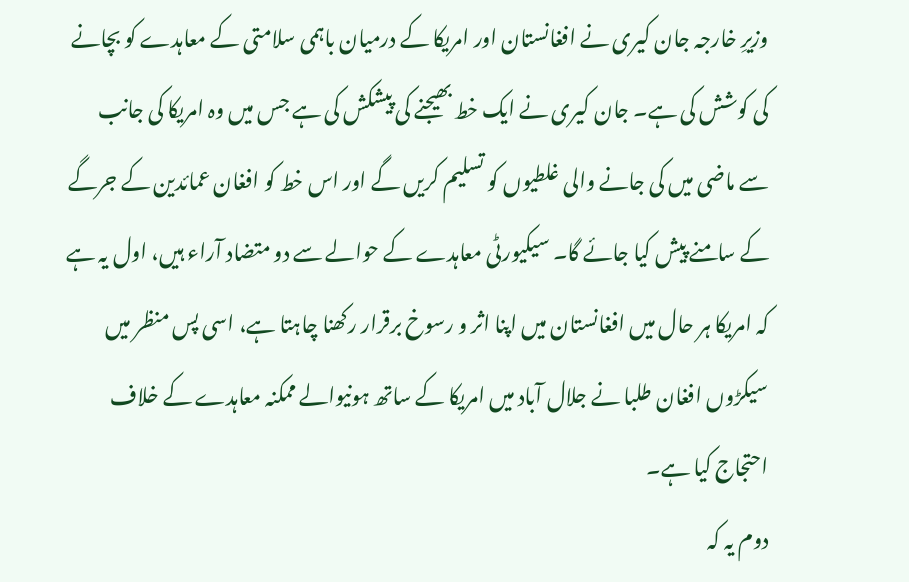وزیرِ خارجہ جان کیری نے افغانستان اور امریکا کے درمیان باہمی سلامتی کے معاہدے کو بچانے کی کوشش کی ہے۔ جان کیری نے ایک خط بھیجنے کی پیشکش کی ہے جس میں وہ امریکا کی جانب سے ماضی میں کی جانے والی غلطیوں کو تسلیم کریں گے اور اس خط کو افغان عمائدین کے جرگے کے سامنے پیش کیا جائے گا۔ سیکیورٹی معاہدے کے حوالے سے دو متضاد آراء ہیں، اول یہ ہے کہ امریکا ہر حال میں افغانستان میں اپنا اثر و رسوخ برقرار رکھنا چاہتا ہے، اسی پس منظر میں سیکڑوں افغان طلبا نے جلال آباد میں امریکا کے ساتھ ہونیوالے ممکنہ معاہدے کے خلاف احتجاج کیا ہے۔
دوم یہ کہ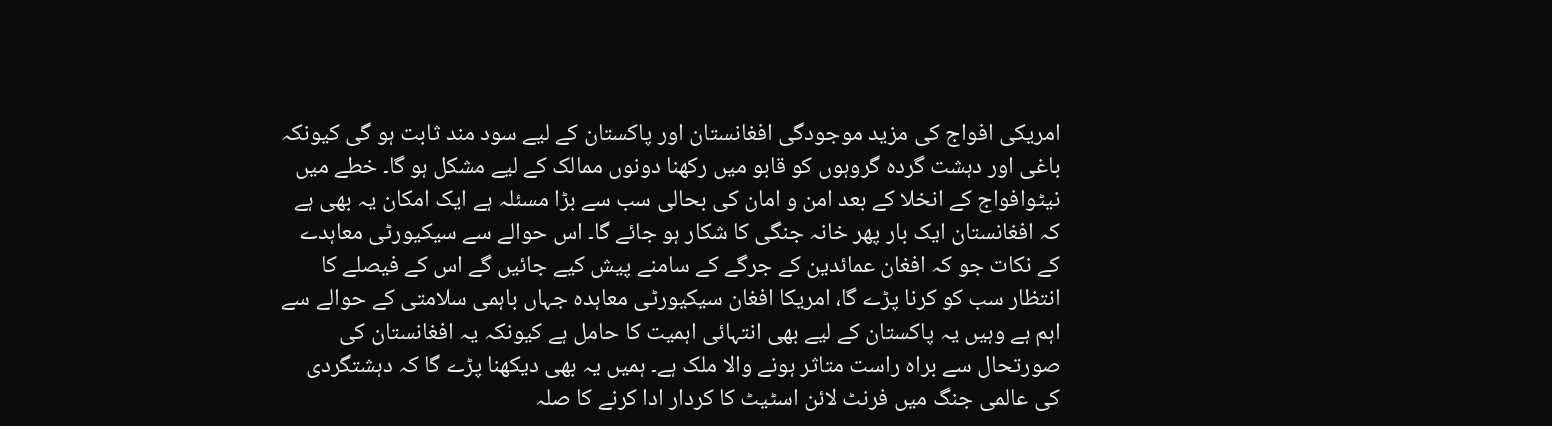امریکی افواج کی مزید موجودگی افغانستان اور پاکستان کے لیے سود مند ثابت ہو گی کیونکہ باغی اور دہشت گردہ گروہوں کو قابو میں رکھنا دونوں ممالک کے لیے مشکل ہو گا۔ خطے میں نیٹوافواج کے انخلا کے بعد امن و امان کی بحالی سب سے بڑا مسئلہ ہے ایک امکان یہ بھی ہے کہ افغانستان ایک بار پھر خانہ جنگی کا شکار ہو جائے گا۔ اس حوالے سے سیکیورٹی معاہدے کے نکات جو کہ افغان عمائدین کے جرگے کے سامنے پیش کیے جائیں گے اس کے فیصلے کا انتظار سب کو کرنا پڑے گا، امریکا افغان سیکیورٹی معاہدہ جہاں باہمی سلامتی کے حوالے سے اہم ہے وہیں یہ پاکستان کے لیے بھی انتہائی اہمیت کا حامل ہے کیونکہ یہ افغانستان کی صورتحال سے براہ راست متاثر ہونے والا ملک ہے۔ ہمیں یہ بھی دیکھنا پڑے گا کہ دہشتگردی کی عالمی جنگ میں فرنٹ لائن اسٹیٹ کا کردار ادا کرنے کا صلہ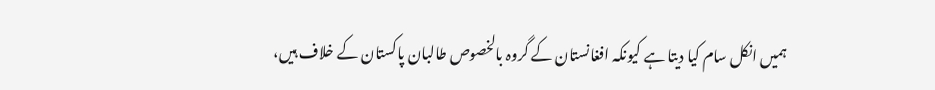ہمیں انکل سام کیا دیتا ہے کیونکہ افغانستان کے گروہ بالخصوص طالبان پاکستان کے خلاف ہیں،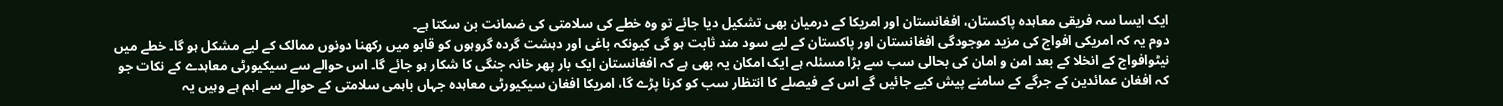ایک ایسا سہ فریقی معاہدہ پاکستان، افغانستان اور امریکا کے درمیان بھی تشکیل دیا جائے تو وہ خطے کی سلامتی کی ضمانت بن سکتا ہے۔
دوم یہ کہ امریکی افواج کی مزید موجودگی افغانستان اور پاکستان کے لیے سود مند ثابت ہو گی کیونکہ باغی اور دہشت گردہ گروہوں کو قابو میں رکھنا دونوں ممالک کے لیے مشکل ہو گا۔ خطے میں نیٹوافواج کے انخلا کے بعد امن و امان کی بحالی سب سے بڑا مسئلہ ہے ایک امکان یہ بھی ہے کہ افغانستان ایک بار پھر خانہ جنگی کا شکار ہو جائے گا۔ اس حوالے سے سیکیورٹی معاہدے کے نکات جو کہ افغان عمائدین کے جرگے کے سامنے پیش کیے جائیں گے اس کے فیصلے کا انتظار سب کو کرنا پڑے گا، امریکا افغان سیکیورٹی معاہدہ جہاں باہمی سلامتی کے حوالے سے اہم ہے وہیں یہ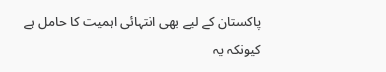پاکستان کے لیے بھی انتہائی اہمیت کا حامل ہے کیونکہ یہ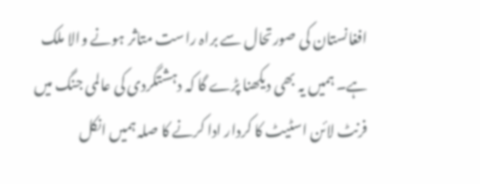افغانستان کی صورتحال سے براہ راست متاثر ہونے والا ملک ہے۔ ہمیں یہ بھی دیکھنا پڑے گا کہ دہشتگردی کی عالمی جنگ میں فرنٹ لائن اسٹیٹ کا کردار ادا کرنے کا صلہ ہمیں انکل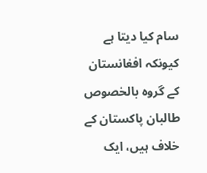سام کیا دیتا ہے کیونکہ افغانستان کے گروہ بالخصوص طالبان پاکستان کے خلاف ہیں، ایک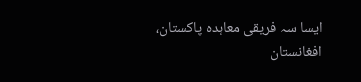ایسا سہ فریقی معاہدہ پاکستان، افغانستان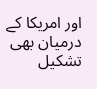اور امریکا کے درمیان بھی تشکیل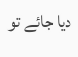دیا جائے تو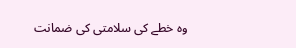وہ خطے کی سلامتی کی ضمانت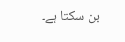بن سکتا ہے۔